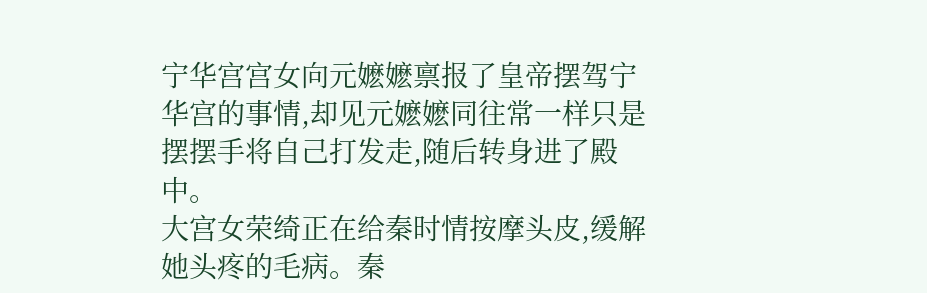宁华宫宫女向元嬷嬷禀报了皇帝摆驾宁华宫的事情,却见元嬷嬷同往常一样只是摆摆手将自己打发走,随后转身进了殿中。
大宫女荣绮正在给秦时情按摩头皮,缓解她头疼的毛病。秦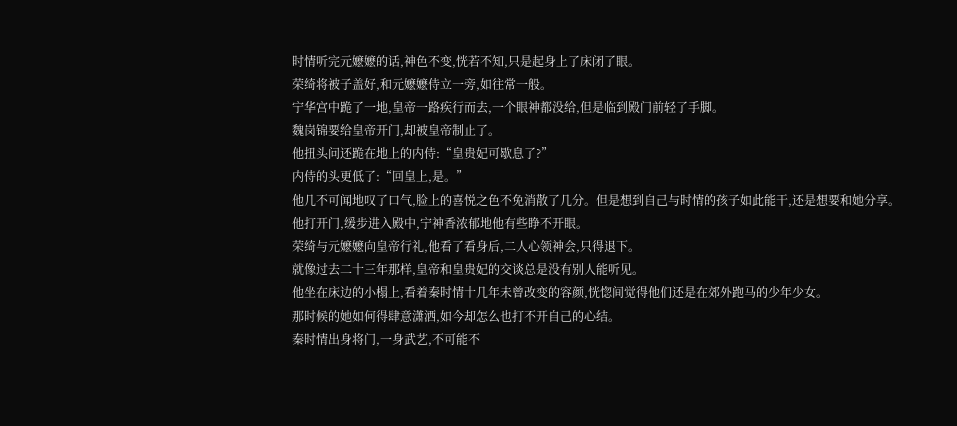时情听完元嬷嬷的话,神色不变,恍若不知,只是起身上了床闭了眼。
荣绮将被子盖好,和元嬷嬷侍立一旁,如往常一般。
宁华宫中跪了一地,皇帝一路疾行而去,一个眼神都没给,但是临到殿门前轻了手脚。
魏岗锦要给皇帝开门,却被皇帝制止了。
他扭头问还跪在地上的内侍:“皇贵妃可歇息了?”
内侍的头更低了:“回皇上,是。”
他几不可闻地叹了口气,脸上的喜悦之色不免消散了几分。但是想到自己与时情的孩子如此能干,还是想要和她分享。
他打开门,缓步进入殿中,宁神香浓郁地他有些睁不开眼。
荣绮与元嬷嬷向皇帝行礼,他看了看身后,二人心领神会,只得退下。
就像过去二十三年那样,皇帝和皇贵妃的交谈总是没有别人能听见。
他坐在床边的小榻上,看着秦时情十几年未曾改变的容颜,恍惚间觉得他们还是在郊外跑马的少年少女。
那时候的她如何得肆意潇洒,如今却怎么也打不开自己的心结。
秦时情出身将门,一身武艺,不可能不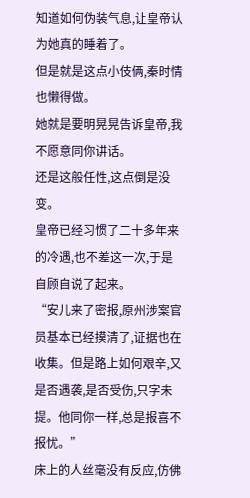知道如何伪装气息,让皇帝认为她真的睡着了。
但是就是这点小伎俩,秦时情也懒得做。
她就是要明晃晃告诉皇帝,我不愿意同你讲话。
还是这般任性,这点倒是没变。
皇帝已经习惯了二十多年来的冷遇,也不差这一次,于是自顾自说了起来。
“安儿来了密报,原州涉案官员基本已经摸清了,证据也在收集。但是路上如何艰辛,又是否遇袭,是否受伤,只字未提。他同你一样,总是报喜不报忧。”
床上的人丝毫没有反应,仿佛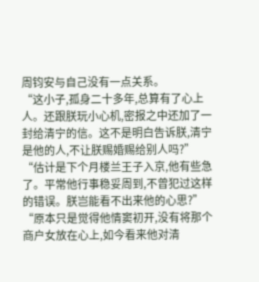周钧安与自己没有一点关系。
“这小子,孤身二十多年,总算有了心上人。还跟朕玩小心机,密报之中还加了一封给清宁的信。这不是明白告诉朕,清宁是他的人,不让朕赐婚赐给别人吗?”
“估计是下个月楼兰王子入京,他有些急了。平常他行事稳妥周到,不曾犯过这样的错误。朕岂能看不出来他的心思?”
“原本只是觉得他情窦初开,没有将那个商户女放在心上,如今看来他对清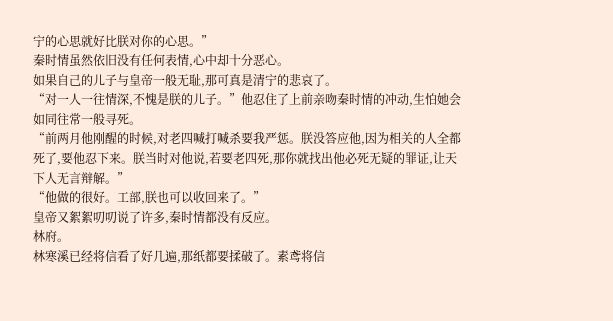宁的心思就好比朕对你的心思。”
秦时情虽然依旧没有任何表情,心中却十分恶心。
如果自己的儿子与皇帝一般无耻,那可真是清宁的悲哀了。
“对一人一往情深,不愧是朕的儿子。”他忍住了上前亲吻秦时情的冲动,生怕她会如同往常一般寻死。
“前两月他刚醒的时候,对老四喊打喊杀要我严惩。朕没答应他,因为相关的人全都死了,要他忍下来。朕当时对他说,若要老四死,那你就找出他必死无疑的罪证,让天下人无言辩解。”
“他做的很好。工部,朕也可以收回来了。”
皇帝又絮絮叨叨说了许多,秦时情都没有反应。
林府。
林寒溪已经将信看了好几遍,那纸都要揉破了。素鸢将信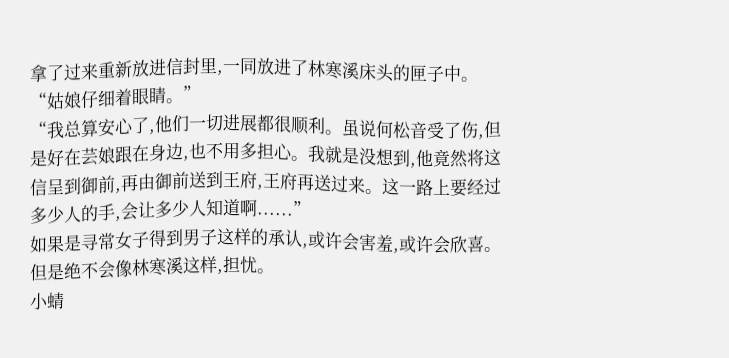拿了过来重新放进信封里,一同放进了林寒溪床头的匣子中。
“姑娘仔细着眼睛。”
“我总算安心了,他们一切进展都很顺利。虽说何松音受了伤,但是好在芸娘跟在身边,也不用多担心。我就是没想到,他竟然将这信呈到御前,再由御前送到王府,王府再送过来。这一路上要经过多少人的手,会让多少人知道啊......”
如果是寻常女子得到男子这样的承认,或许会害羞,或许会欣喜。
但是绝不会像林寒溪这样,担忧。
小蜻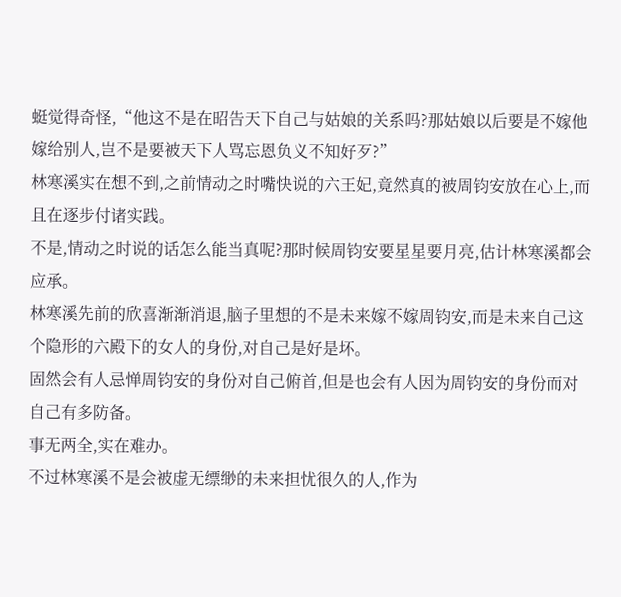蜓觉得奇怪,“他这不是在昭告天下自己与姑娘的关系吗?那姑娘以后要是不嫁他嫁给别人,岂不是要被天下人骂忘恩负义不知好歹?”
林寒溪实在想不到,之前情动之时嘴快说的六王妃,竟然真的被周钧安放在心上,而且在逐步付诸实践。
不是,情动之时说的话怎么能当真呢?那时候周钧安要星星要月亮,估计林寒溪都会应承。
林寒溪先前的欣喜渐渐消退,脑子里想的不是未来嫁不嫁周钧安,而是未来自己这个隐形的六殿下的女人的身份,对自己是好是坏。
固然会有人忌惮周钧安的身份对自己俯首,但是也会有人因为周钧安的身份而对自己有多防备。
事无两全,实在难办。
不过林寒溪不是会被虚无缥缈的未来担忧很久的人,作为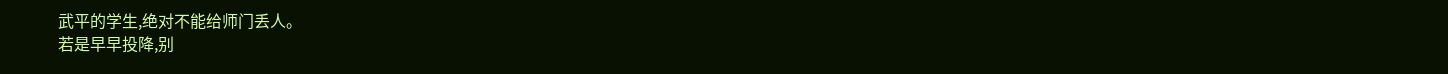武平的学生,绝对不能给师门丢人。
若是早早投降,别